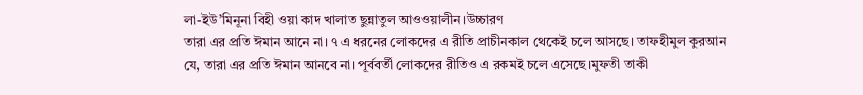লা-ইউ’মিনূনা বিহী ওয়া কাদ খালাত ছুন্নাতুল আওওয়ালীন।উচ্চারণ
তারা এর প্রতি ঈমান আনে না। ৭ এ ধরনের লোকদের এ রীতি প্রাচীনকাল থেকেই চলে আসছে। তাফহীমুল কুরআন
যে, তারা এর প্রতি ঈমান আনবে না। পূর্ববর্তী লোকদের রীতিও এ রকমই চলে এসেছে।মুফতী তাকী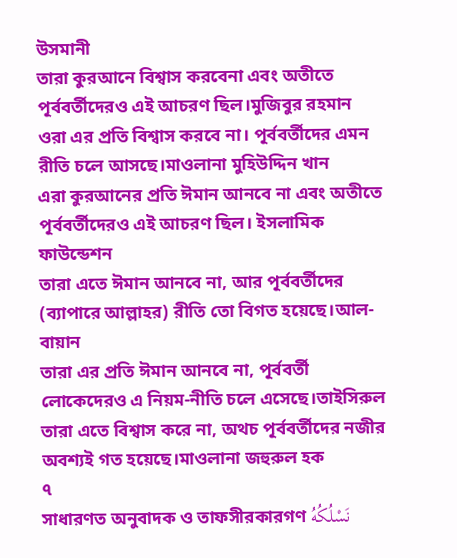উসমানী
তারা কুরআনে বিশ্বাস করবেনা এবং অতীতে পূর্ববর্তীদেরও এই আচরণ ছিল।মুজিবুর রহমান
ওরা এর প্রতি বিশ্বাস করবে না। পূর্ববর্তীদের এমন রীতি চলে আসছে।মাওলানা মুহিউদ্দিন খান
এরা কুরআনের প্রতি ঈমান আনবে না এবং অতীতে পূর্ববর্তীদেরও এই আচরণ ছিল। ইসলামিক ফাউন্ডেশন
তারা এতে ঈমান আনবে না, আর পূর্ববর্তীদের (ব্যাপারে আল্লাহর) রীতি তো বিগত হয়েছে।আল-বায়ান
তারা এর প্রতি ঈমান আনবে না, পূর্ববর্তী লোকেদেরও এ নিয়ম-নীতি চলে এসেছে।তাইসিরুল
তারা এতে বিশ্বাস করে না, অথচ পূর্ববর্তীদের নজীর অবশ্যই গত হয়েছে।মাওলানা জহুরুল হক
৭
সাধারণত অনুবাদক ও তাফসীরকারগণ نَسْلُكُهُ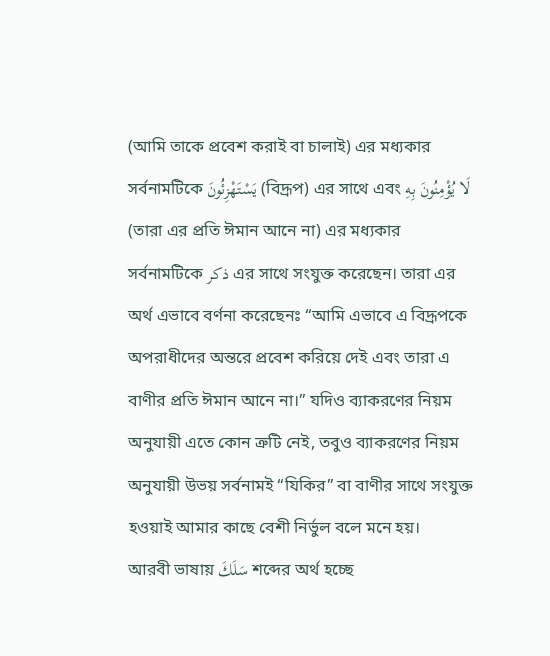(আমি তাকে প্রবেশ করাই বা চালাই) এর মধ্যকার সর্বনামটিকে يَسْتَهْزِئُونَ (বিদ্রূপ) এর সাথে এবং لَا يُؤْمِنُونَ بِهِ (তারা এর প্রতি ঈমান আনে না) এর মধ্যকার সর্বনামটিকে ذكر এর সাথে সংযুক্ত করেছেন। তারা এর অর্থ এভাবে বর্ণনা করেছেনঃ “আমি এভাবে এ বিদ্রূপকে অপরাধীদের অন্তরে প্রবেশ করিয়ে দেই এবং তারা এ বাণীর প্রতি ঈমান আনে না।” যদিও ব্যাকরণের নিয়ম অনুযায়ী এতে কোন ত্রুটি নেই, তবুও ব্যাকরণের নিয়ম অনুযায়ী উভয় সর্বনামই “যিকির” বা বাণীর সাথে সংযুক্ত হওয়াই আমার কাছে বেশী নির্ভুল বলে মনে হয়।
আরবী ভাষায় سَلَكَ শব্দের অর্থ হচ্ছে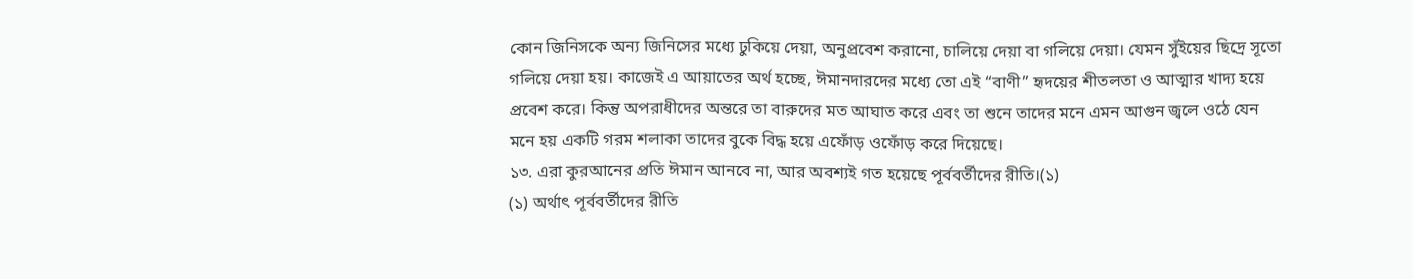কোন জিনিসকে অন্য জিনিসের মধ্যে ঢুকিয়ে দেয়া, অনুপ্রবেশ করানো, চালিয়ে দেয়া বা গলিয়ে দেয়া। যেমন সুঁইয়ের ছিদ্রে সূতো গলিয়ে দেয়া হয়। কাজেই এ আয়াতের অর্থ হচ্ছে, ঈমানদারদের মধ্যে তো এই “বাণী” হৃদয়ের শীতলতা ও আত্মার খাদ্য হয়ে প্রবেশ করে। কিন্তু অপরাধীদের অন্তরে তা বারুদের মত আঘাত করে এবং তা শুনে তাদের মনে এমন আগুন জ্বলে ওঠে যেন মনে হয় একটি গরম শলাকা তাদের বুকে বিদ্ধ হয়ে এফোঁড় ওফোঁড় করে দিয়েছে।
১৩. এরা কুরআনের প্রতি ঈমান আনবে না, আর অবশ্যই গত হয়েছে পূর্ববর্তীদের রীতি।(১)
(১) অর্থাৎ পূর্ববর্তীদের রীতি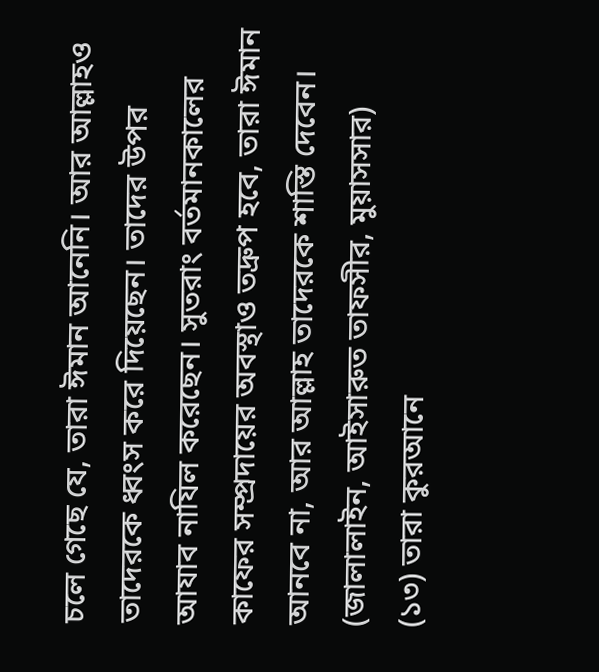চলে গেছে যে, তারা ঈমান আনেনি। আর আল্লাহও তাদেরকে ধ্বংস করে দিয়েছেন। তাদের উপর আযাব নাযিল করেছেন। সুতরাং বর্তমানকালের কাফের সম্প্রদায়ের অবস্থাও তদ্রুপ হবে, তারা ঈমান আনবে না, আর আল্লাহ তাদেরকে শাস্তি দেবেন। (জালালাইন, আইসারুত তাফসীর, মুয়াসসার)
(১৩) তারা কুরআনে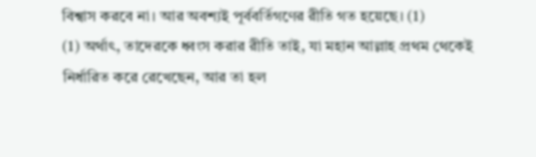বিশ্বাস করবে না। আর অবশ্যই পূর্ববর্তিগণের রীতি গত হয়েছে। (1)
(1) অর্থাৎ, তাদেরকে ধ্বংস করার রীতি তাই, যা মহান আল্লাহ প্রথম থেকেই নির্ধারিত করে রেখেছেন, আর তা হল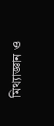মিথ্যাজ্ঞান ও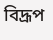বিদ্রূপ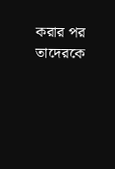করার পর তাদেরকে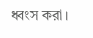ধ্বংস করা।